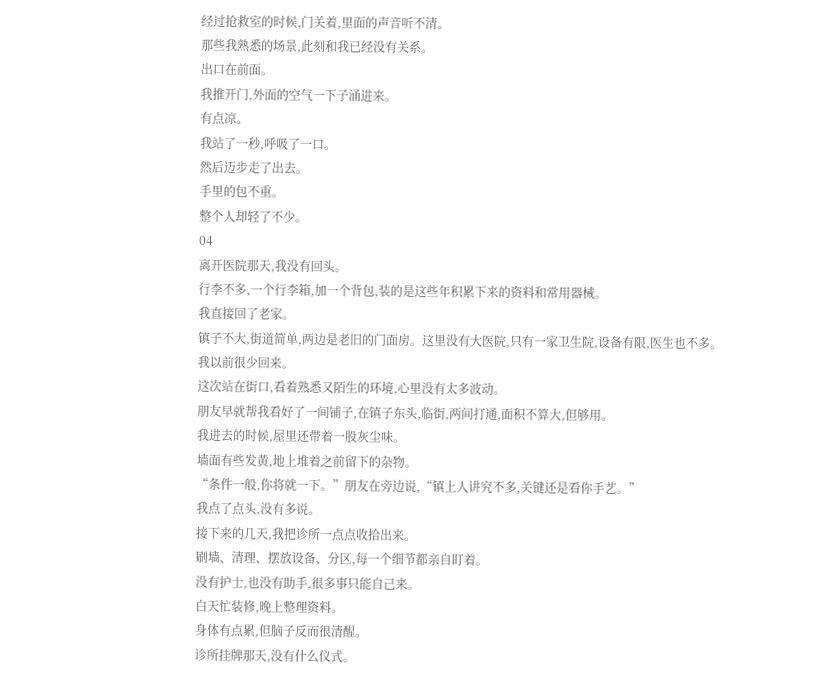经过抢救室的时候,门关着,里面的声音听不清。
那些我熟悉的场景,此刻和我已经没有关系。
出口在前面。
我推开门,外面的空气一下子涌进来。
有点凉。
我站了一秒,呼吸了一口。
然后迈步走了出去。
手里的包不重。
整个人却轻了不少。
04
离开医院那天,我没有回头。
行李不多,一个行李箱,加一个背包,装的是这些年积累下来的资料和常用器械。
我直接回了老家。
镇子不大,街道简单,两边是老旧的门面房。这里没有大医院,只有一家卫生院,设备有限,医生也不多。
我以前很少回来。
这次站在街口,看着熟悉又陌生的环境,心里没有太多波动。
朋友早就帮我看好了一间铺子,在镇子东头,临街,两间打通,面积不算大,但够用。
我进去的时候,屋里还带着一股灰尘味。
墙面有些发黄,地上堆着之前留下的杂物。
“条件一般,你将就一下。”朋友在旁边说,“镇上人讲究不多,关键还是看你手艺。”
我点了点头,没有多说。
接下来的几天,我把诊所一点点收拾出来。
刷墙、清理、摆放设备、分区,每一个细节都亲自盯着。
没有护士,也没有助手,很多事只能自己来。
白天忙装修,晚上整理资料。
身体有点累,但脑子反而很清醒。
诊所挂牌那天,没有什么仪式。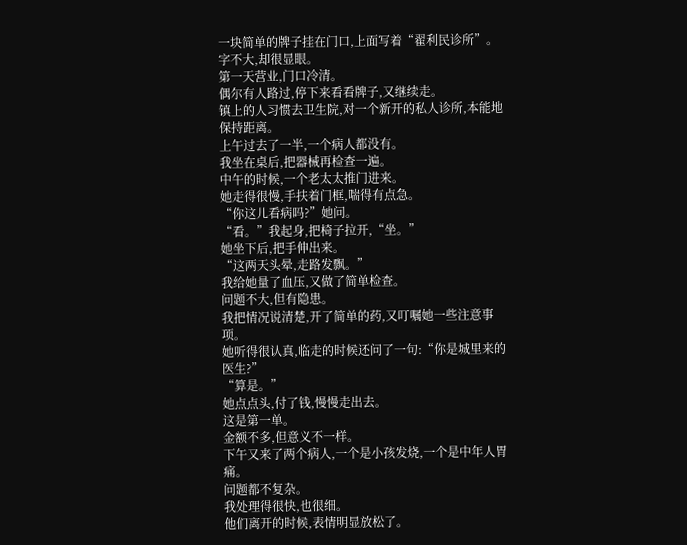一块简单的牌子挂在门口,上面写着“翟利民诊所”。
字不大,却很显眼。
第一天营业,门口冷清。
偶尔有人路过,停下来看看牌子,又继续走。
镇上的人习惯去卫生院,对一个新开的私人诊所,本能地保持距离。
上午过去了一半,一个病人都没有。
我坐在桌后,把器械再检查一遍。
中午的时候,一个老太太推门进来。
她走得很慢,手扶着门框,喘得有点急。
“你这儿看病吗?”她问。
“看。”我起身,把椅子拉开,“坐。”
她坐下后,把手伸出来。
“这两天头晕,走路发飘。”
我给她量了血压,又做了简单检查。
问题不大,但有隐患。
我把情况说清楚,开了简单的药,又叮嘱她一些注意事项。
她听得很认真,临走的时候还问了一句:“你是城里来的医生?”
“算是。”
她点点头,付了钱,慢慢走出去。
这是第一单。
金额不多,但意义不一样。
下午又来了两个病人,一个是小孩发烧,一个是中年人胃痛。
问题都不复杂。
我处理得很快,也很细。
他们离开的时候,表情明显放松了。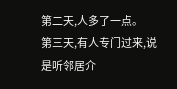第二天,人多了一点。
第三天,有人专门过来,说是听邻居介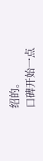绍的。
口碑开始一点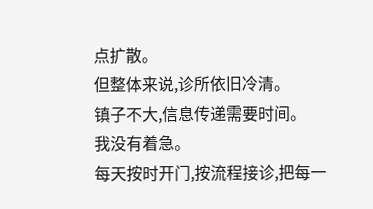点扩散。
但整体来说,诊所依旧冷清。
镇子不大,信息传递需要时间。
我没有着急。
每天按时开门,按流程接诊,把每一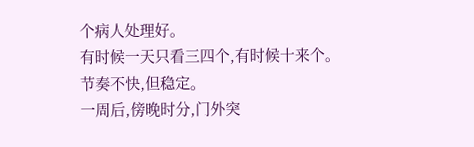个病人处理好。
有时候一天只看三四个,有时候十来个。
节奏不快,但稳定。
一周后,傍晚时分,门外突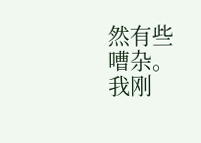然有些嘈杂。
我刚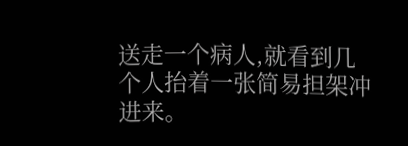送走一个病人,就看到几个人抬着一张简易担架冲进来。